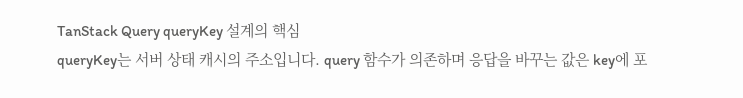TanStack Query queryKey 설계의 핵심
queryKey는 서버 상태 캐시의 주소입니다. query 함수가 의존하며 응답을 바꾸는 값은 key에 포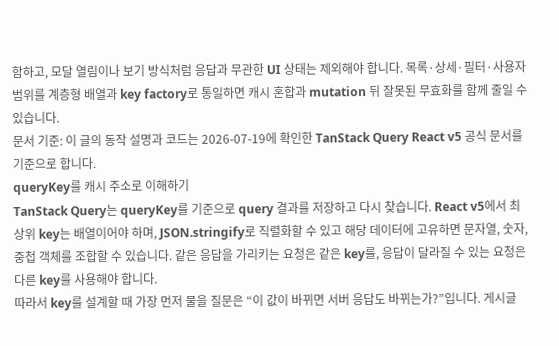함하고, 모달 열림이나 보기 방식처럼 응답과 무관한 UI 상태는 제외해야 합니다. 목록·상세·필터·사용자 범위를 계층형 배열과 key factory로 통일하면 캐시 혼합과 mutation 뒤 잘못된 무효화를 함께 줄일 수 있습니다.
문서 기준: 이 글의 동작 설명과 코드는 2026-07-19에 확인한 TanStack Query React v5 공식 문서를 기준으로 합니다.
queryKey를 캐시 주소로 이해하기
TanStack Query는 queryKey를 기준으로 query 결과를 저장하고 다시 찾습니다. React v5에서 최상위 key는 배열이어야 하며, JSON.stringify로 직렬화할 수 있고 해당 데이터에 고유하면 문자열, 숫자, 중첩 객체를 조합할 수 있습니다. 같은 응답을 가리키는 요청은 같은 key를, 응답이 달라질 수 있는 요청은 다른 key를 사용해야 합니다.
따라서 key를 설계할 때 가장 먼저 물을 질문은 “이 값이 바뀌면 서버 응답도 바뀌는가?”입니다. 게시글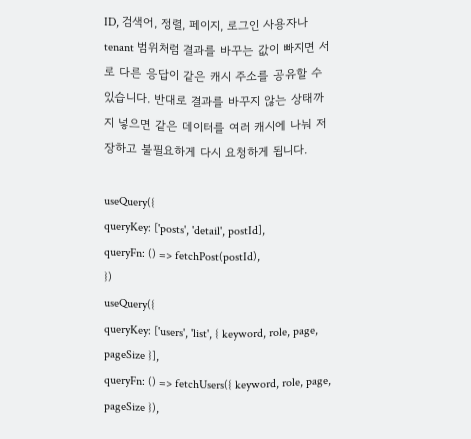ID, 검색어, 정렬, 페이지, 로그인 사용자나 tenant 범위처럼 결과를 바꾸는 값이 빠지면 서로 다른 응답이 같은 캐시 주소를 공유할 수 있습니다. 반대로 결과를 바꾸지 않는 상태까지 넣으면 같은 데이터를 여러 캐시에 나눠 저장하고 불필요하게 다시 요청하게 됩니다.

useQuery({
queryKey: ['posts', 'detail', postId],
queryFn: () => fetchPost(postId),
})
useQuery({
queryKey: ['users', 'list', { keyword, role, page, pageSize }],
queryFn: () => fetchUsers({ keyword, role, page, pageSize }),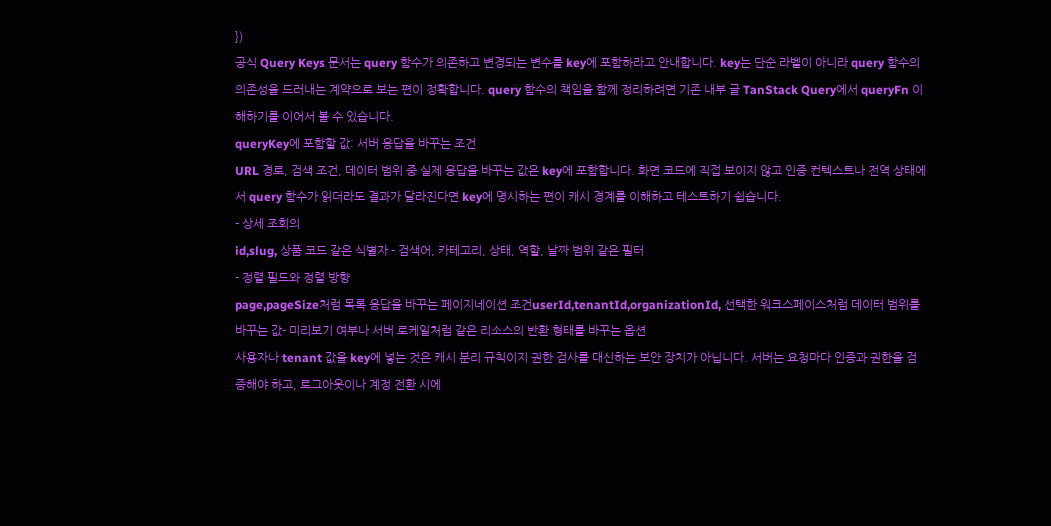})
공식 Query Keys 문서는 query 함수가 의존하고 변경되는 변수를 key에 포함하라고 안내합니다. key는 단순 라벨이 아니라 query 함수의 의존성을 드러내는 계약으로 보는 편이 정확합니다. query 함수의 책임을 함께 정리하려면 기존 내부 글 TanStack Query에서 queryFn 이해하기를 이어서 볼 수 있습니다.
queryKey에 포함할 값: 서버 응답을 바꾸는 조건
URL 경로, 검색 조건, 데이터 범위 중 실제 응답을 바꾸는 값은 key에 포함합니다. 화면 코드에 직접 보이지 않고 인증 컨텍스트나 전역 상태에서 query 함수가 읽더라도 결과가 달라진다면 key에 명시하는 편이 캐시 경계를 이해하고 테스트하기 쉽습니다.
- 상세 조회의
id,slug, 상품 코드 같은 식별자 - 검색어, 카테고리, 상태, 역할, 날짜 범위 같은 필터
- 정렬 필드와 정렬 방향
page,pageSize처럼 목록 응답을 바꾸는 페이지네이션 조건userId,tenantId,organizationId, 선택한 워크스페이스처럼 데이터 범위를 바꾸는 값- 미리보기 여부나 서버 로케일처럼 같은 리소스의 반환 형태를 바꾸는 옵션
사용자나 tenant 값을 key에 넣는 것은 캐시 분리 규칙이지 권한 검사를 대신하는 보안 장치가 아닙니다. 서버는 요청마다 인증과 권한을 검증해야 하고, 로그아웃이나 계정 전환 시에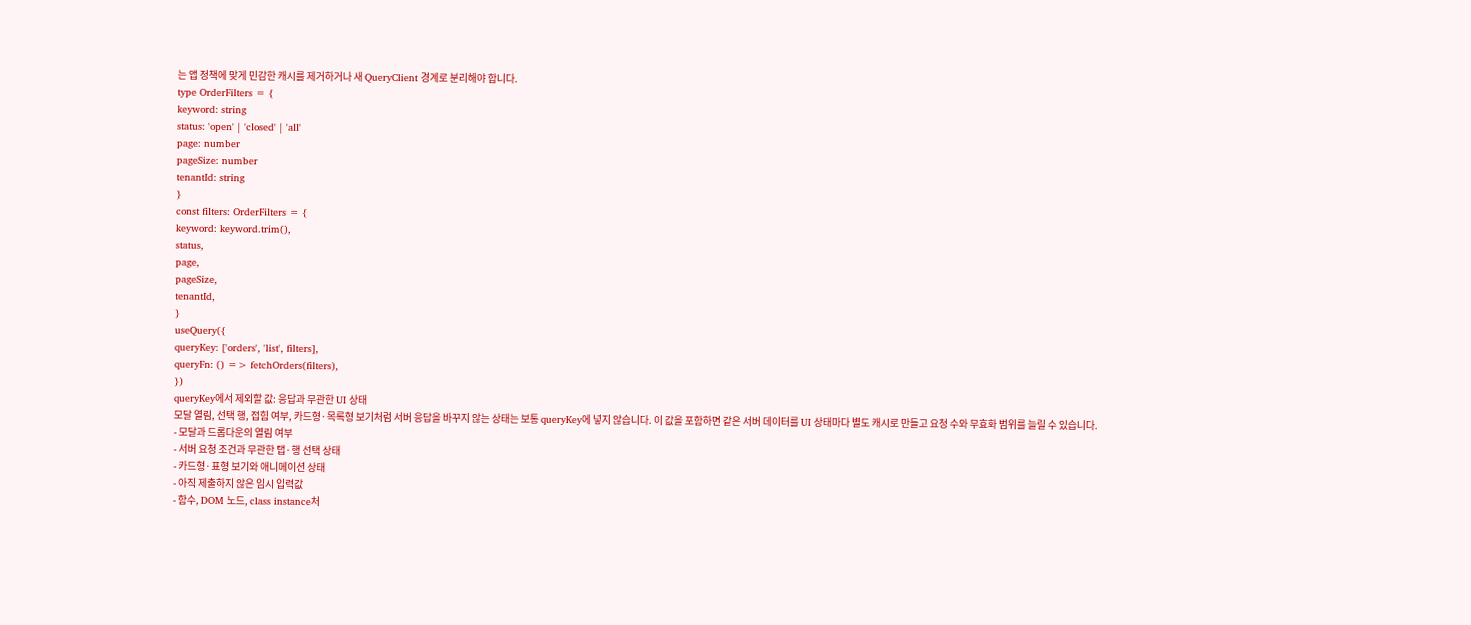는 앱 정책에 맞게 민감한 캐시를 제거하거나 새 QueryClient 경계로 분리해야 합니다.
type OrderFilters = {
keyword: string
status: 'open' | 'closed' | 'all'
page: number
pageSize: number
tenantId: string
}
const filters: OrderFilters = {
keyword: keyword.trim(),
status,
page,
pageSize,
tenantId,
}
useQuery({
queryKey: ['orders', 'list', filters],
queryFn: () => fetchOrders(filters),
})
queryKey에서 제외할 값: 응답과 무관한 UI 상태
모달 열림, 선택 행, 접힘 여부, 카드형·목록형 보기처럼 서버 응답을 바꾸지 않는 상태는 보통 queryKey에 넣지 않습니다. 이 값을 포함하면 같은 서버 데이터를 UI 상태마다 별도 캐시로 만들고 요청 수와 무효화 범위를 늘릴 수 있습니다.
- 모달과 드롭다운의 열림 여부
- 서버 요청 조건과 무관한 탭·행 선택 상태
- 카드형·표형 보기와 애니메이션 상태
- 아직 제출하지 않은 임시 입력값
- 함수, DOM 노드, class instance처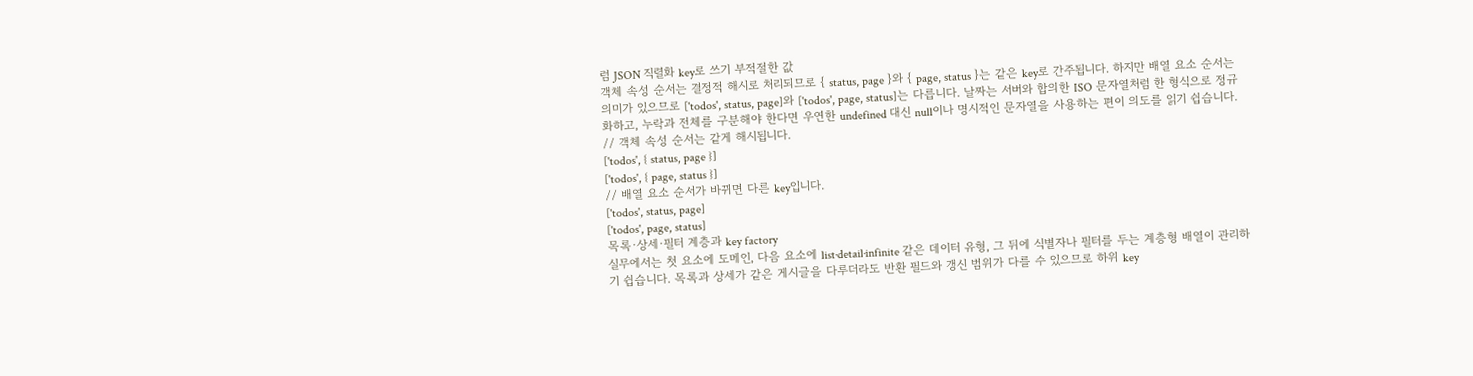럼 JSON 직렬화 key로 쓰기 부적절한 값
객체 속성 순서는 결정적 해시로 처리되므로 { status, page }와 { page, status }는 같은 key로 간주됩니다. 하지만 배열 요소 순서는 의미가 있으므로 ['todos', status, page]와 ['todos', page, status]는 다릅니다. 날짜는 서버와 합의한 ISO 문자열처럼 한 형식으로 정규화하고, 누락과 전체를 구분해야 한다면 우연한 undefined 대신 null이나 명시적인 문자열을 사용하는 편이 의도를 읽기 쉽습니다.
// 객체 속성 순서는 같게 해시됩니다.
['todos', { status, page }]
['todos', { page, status }]
// 배열 요소 순서가 바뀌면 다른 key입니다.
['todos', status, page]
['todos', page, status]
목록·상세·필터 계층과 key factory
실무에서는 첫 요소에 도메인, 다음 요소에 list·detail·infinite 같은 데이터 유형, 그 뒤에 식별자나 필터를 두는 계층형 배열이 관리하기 쉽습니다. 목록과 상세가 같은 게시글을 다루더라도 반환 필드와 갱신 범위가 다를 수 있으므로 하위 key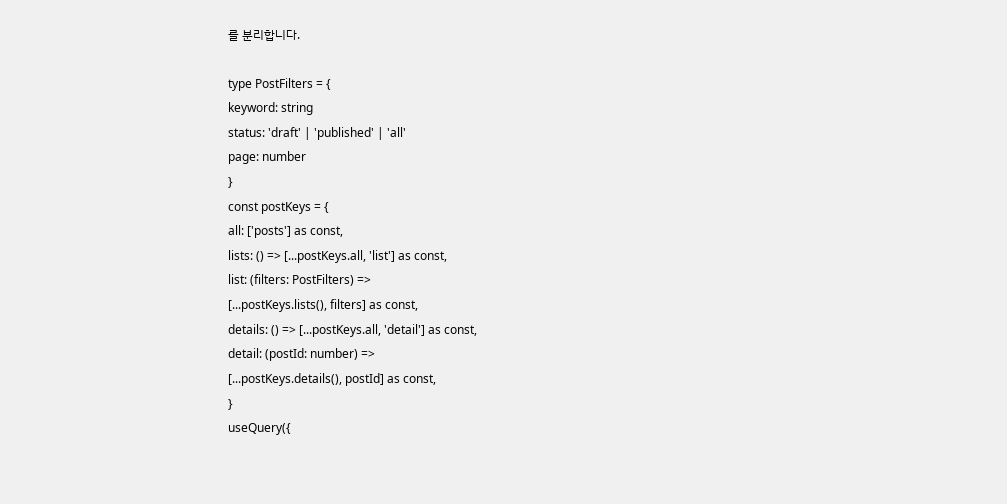를 분리합니다.

type PostFilters = {
keyword: string
status: 'draft' | 'published' | 'all'
page: number
}
const postKeys = {
all: ['posts'] as const,
lists: () => [...postKeys.all, 'list'] as const,
list: (filters: PostFilters) =>
[...postKeys.lists(), filters] as const,
details: () => [...postKeys.all, 'detail'] as const,
detail: (postId: number) =>
[...postKeys.details(), postId] as const,
}
useQuery({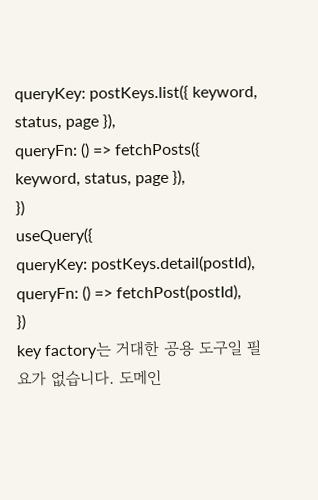queryKey: postKeys.list({ keyword, status, page }),
queryFn: () => fetchPosts({ keyword, status, page }),
})
useQuery({
queryKey: postKeys.detail(postId),
queryFn: () => fetchPost(postId),
})
key factory는 거대한 공용 도구일 필요가 없습니다. 도메인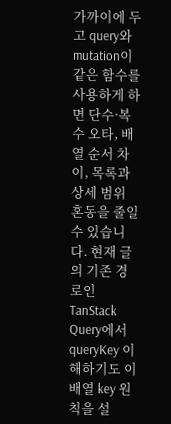가까이에 두고 query와 mutation이 같은 함수를 사용하게 하면 단수·복수 오타, 배열 순서 차이, 목록과 상세 범위 혼동을 줄일 수 있습니다. 현재 글의 기존 경로인 TanStack Query에서 queryKey 이해하기도 이 배열 key 원칙을 설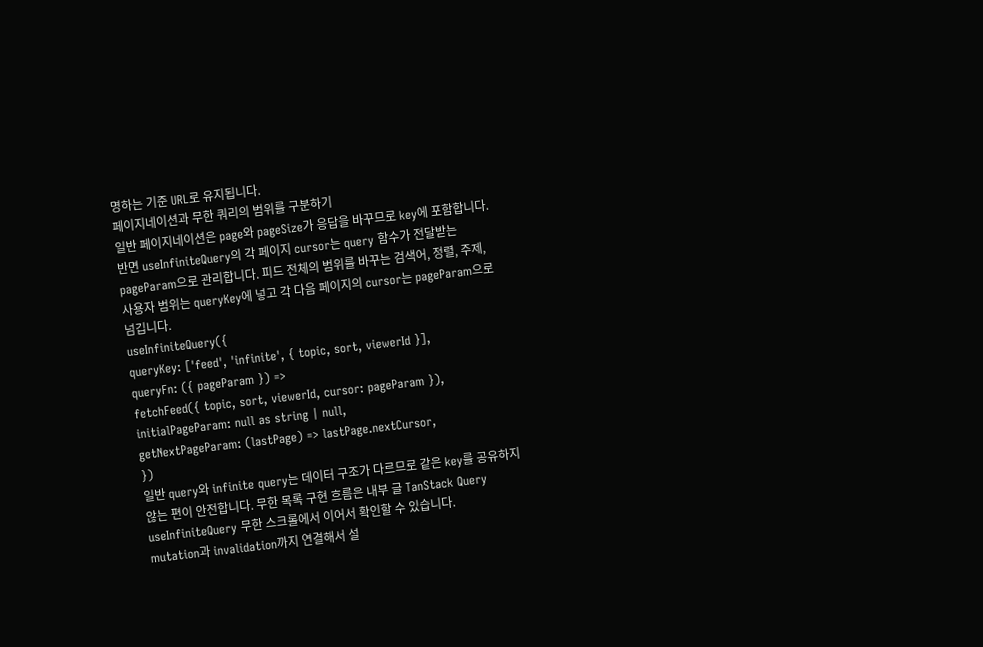명하는 기준 URL로 유지됩니다.
페이지네이션과 무한 쿼리의 범위를 구분하기
일반 페이지네이션은 page와 pageSize가 응답을 바꾸므로 key에 포함합니다. 반면 useInfiniteQuery의 각 페이지 cursor는 query 함수가 전달받는 pageParam으로 관리합니다. 피드 전체의 범위를 바꾸는 검색어, 정렬, 주제, 사용자 범위는 queryKey에 넣고 각 다음 페이지의 cursor는 pageParam으로 넘깁니다.
useInfiniteQuery({
queryKey: ['feed', 'infinite', { topic, sort, viewerId }],
queryFn: ({ pageParam }) =>
fetchFeed({ topic, sort, viewerId, cursor: pageParam }),
initialPageParam: null as string | null,
getNextPageParam: (lastPage) => lastPage.nextCursor,
})
일반 query와 infinite query는 데이터 구조가 다르므로 같은 key를 공유하지 않는 편이 안전합니다. 무한 목록 구현 흐름은 내부 글 TanStack Query useInfiniteQuery 무한 스크롤에서 이어서 확인할 수 있습니다.
mutation과 invalidation까지 연결해서 설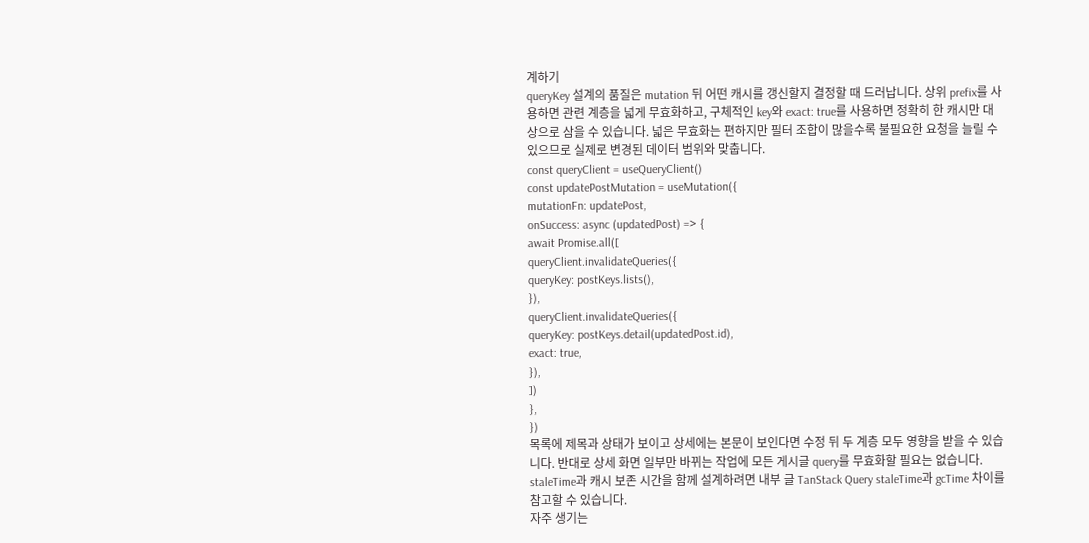계하기
queryKey 설계의 품질은 mutation 뒤 어떤 캐시를 갱신할지 결정할 때 드러납니다. 상위 prefix를 사용하면 관련 계층을 넓게 무효화하고, 구체적인 key와 exact: true를 사용하면 정확히 한 캐시만 대상으로 삼을 수 있습니다. 넓은 무효화는 편하지만 필터 조합이 많을수록 불필요한 요청을 늘릴 수 있으므로 실제로 변경된 데이터 범위와 맞춥니다.
const queryClient = useQueryClient()
const updatePostMutation = useMutation({
mutationFn: updatePost,
onSuccess: async (updatedPost) => {
await Promise.all([
queryClient.invalidateQueries({
queryKey: postKeys.lists(),
}),
queryClient.invalidateQueries({
queryKey: postKeys.detail(updatedPost.id),
exact: true,
}),
])
},
})
목록에 제목과 상태가 보이고 상세에는 본문이 보인다면 수정 뒤 두 계층 모두 영향을 받을 수 있습니다. 반대로 상세 화면 일부만 바뀌는 작업에 모든 게시글 query를 무효화할 필요는 없습니다. staleTime과 캐시 보존 시간을 함께 설계하려면 내부 글 TanStack Query staleTime과 gcTime 차이를 참고할 수 있습니다.
자주 생기는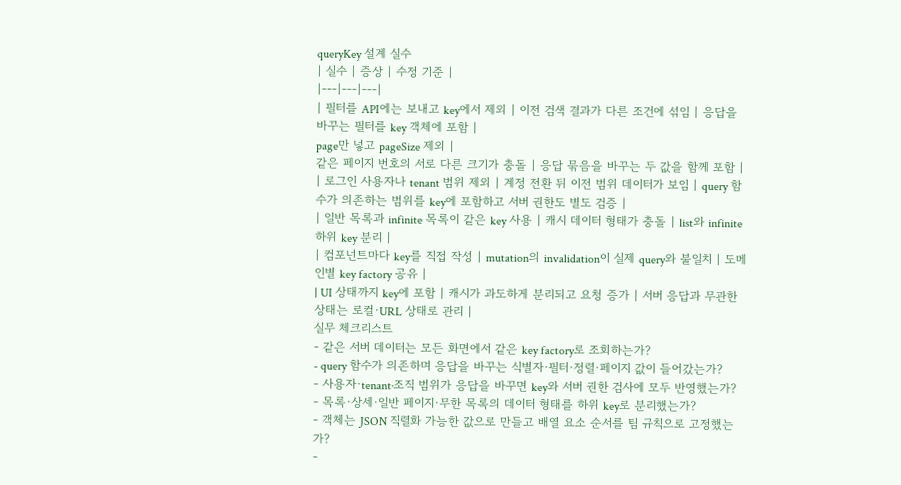queryKey 설계 실수
| 실수 | 증상 | 수정 기준 |
|---|---|---|
| 필터를 API에는 보내고 key에서 제외 | 이전 검색 결과가 다른 조건에 섞임 | 응답을 바꾸는 필터를 key 객체에 포함 |
page만 넣고 pageSize 제외 |
같은 페이지 번호의 서로 다른 크기가 충돌 | 응답 묶음을 바꾸는 두 값을 함께 포함 |
| 로그인 사용자나 tenant 범위 제외 | 계정 전환 뒤 이전 범위 데이터가 보임 | query 함수가 의존하는 범위를 key에 포함하고 서버 권한도 별도 검증 |
| 일반 목록과 infinite 목록이 같은 key 사용 | 캐시 데이터 형태가 충돌 | list와 infinite 하위 key 분리 |
| 컴포넌트마다 key를 직접 작성 | mutation의 invalidation이 실제 query와 불일치 | 도메인별 key factory 공유 |
| UI 상태까지 key에 포함 | 캐시가 과도하게 분리되고 요청 증가 | 서버 응답과 무관한 상태는 로컬·URL 상태로 관리 |
실무 체크리스트
- 같은 서버 데이터는 모든 화면에서 같은 key factory로 조회하는가?
- query 함수가 의존하며 응답을 바꾸는 식별자·필터·정렬·페이지 값이 들어갔는가?
- 사용자·tenant·조직 범위가 응답을 바꾸면 key와 서버 권한 검사에 모두 반영했는가?
- 목록·상세·일반 페이지·무한 목록의 데이터 형태를 하위 key로 분리했는가?
- 객체는 JSON 직렬화 가능한 값으로 만들고 배열 요소 순서를 팀 규칙으로 고정했는가?
-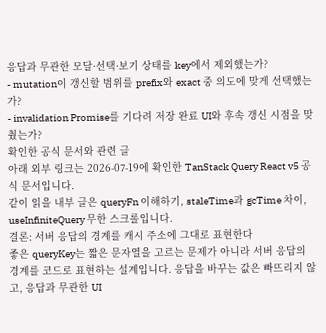응답과 무관한 모달·선택·보기 상태를 key에서 제외했는가?
- mutation이 갱신할 범위를 prefix와 exact 중 의도에 맞게 선택했는가?
- invalidation Promise를 기다려 저장 완료 UI와 후속 갱신 시점을 맞췄는가?
확인한 공식 문서와 관련 글
아래 외부 링크는 2026-07-19에 확인한 TanStack Query React v5 공식 문서입니다.
같이 읽을 내부 글은 queryFn 이해하기, staleTime과 gcTime 차이, useInfiniteQuery 무한 스크롤입니다.
결론: 서버 응답의 경계를 캐시 주소에 그대로 표현한다
좋은 queryKey는 짧은 문자열을 고르는 문제가 아니라 서버 응답의 경계를 코드로 표현하는 설계입니다. 응답을 바꾸는 값은 빠뜨리지 않고, 응답과 무관한 UI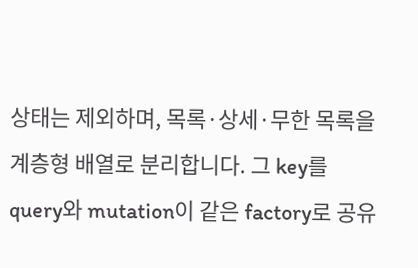상태는 제외하며, 목록·상세·무한 목록을 계층형 배열로 분리합니다. 그 key를 query와 mutation이 같은 factory로 공유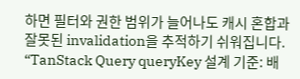하면 필터와 권한 범위가 늘어나도 캐시 혼합과 잘못된 invalidation을 추적하기 쉬워집니다.
“TanStack Query queryKey 설계 기준: 배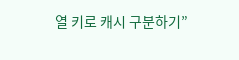열 키로 캐시 구분하기”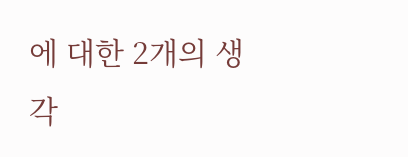에 대한 2개의 생각